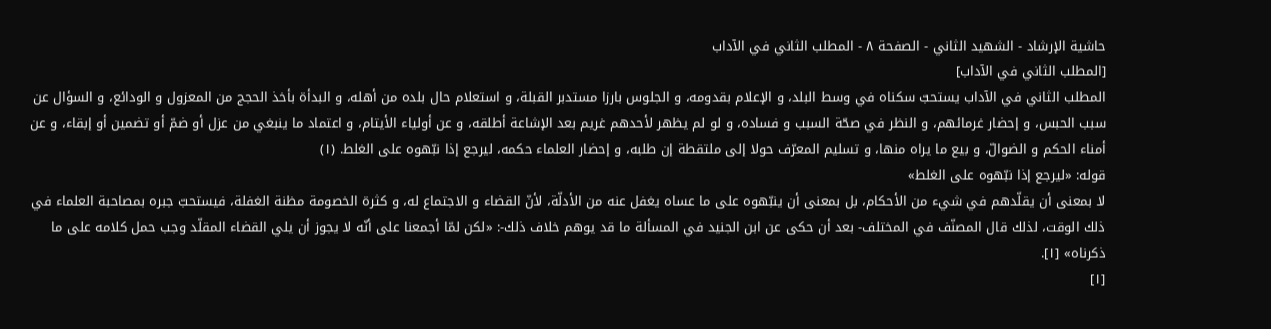حاشية الإرشاد - الشهيد الثاني - الصفحة ٨ - المطلب الثاني في الآداب
[المطلب الثاني في الآداب]
المطلب الثاني في الآداب يستحبّ سكناه في وسط البلد، و الإعلام بقدومه، و الجلوس بارزا مستدبر القبلة، و استعلام حال بلده من أهله، و البدأة بأخذ الحجج من المعزول و الودائع، و السؤال عن سبب الحبس، و إحضار غرمائهم، و النظر في صحّة السبب و فساده، و لو لم يظهر لأحدهم غريم بعد الإشاعة أطلقه، و عن أولياء الأيتام، و اعتماد ما ينبغي من عزل أو ضمّ أو تضمين أو إبقاء، و عن أمناء الحكم و الضوالّ، و بيع ما يراه منها، و تسليم المعرّف حولا إلى ملتقطة إن طلبه، و إحضار العلماء حكمه، ليرجع إذا نبّهوه على الغلط. (١)
قوله: «ليرجع إذا نبّهوه على الغلط»
لا بمعنى أن يقلّدهم في شيء من الأحكام، بل بمعنى أن ينبّهوه على ما عساه يغفل عنه من الأدلّة، لأنّ القضاء و الاجتماع له، و كثرة الخصومة مظنة الغفلة، فيستحبّ جبره بمصاحبة العلماء في ذلك الوقت، لذلك قال المصنّف في المختلف- بعد أن حكى عن ابن الجنيد في المسألة ما قد يوهم خلاف ذلك-: «لكن لمّا أجمعنا على أنّه لا يجوز أن يلي القضاء المقلّد وجب حمل كلامه على ما ذكرناه» [١].
[١]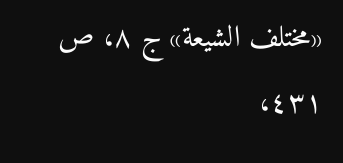«مختلف الشيعة» ج ٨، ص ٤٣١،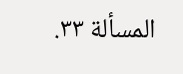المسألة ٣٣.